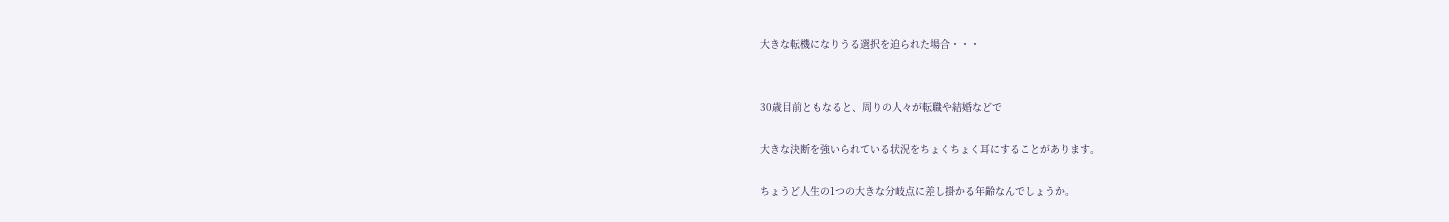大きな転機になりうる選択を迫られた場合・・・


30歳目前ともなると、周りの人々が転職や結婚などで

大きな決断を強いられている状況をちょくちょく耳にすることがあります。

ちょうど人生の1つの大きな分岐点に差し掛かる年齢なんでしょうか。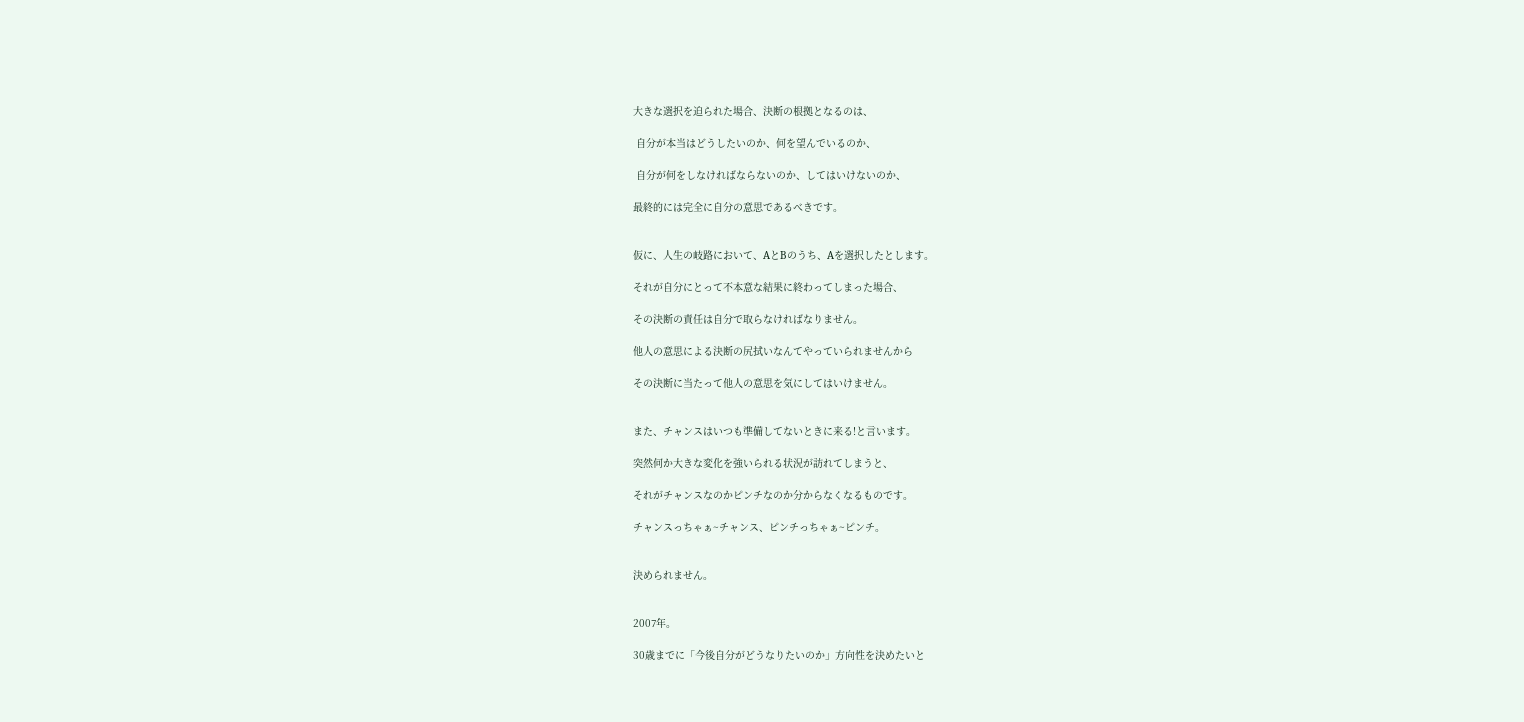大きな選択を迫られた場合、決断の根拠となるのは、

 自分が本当はどうしたいのか、何を望んでいるのか、

 自分が何をしなければならないのか、してはいけないのか、

最終的には完全に自分の意思であるべきです。


仮に、人生の岐路において、AとBのうち、Aを選択したとします。

それが自分にとって不本意な結果に終わってしまった場合、

その決断の責任は自分で取らなければなりません。

他人の意思による決断の尻拭いなんてやっていられませんから

その決断に当たって他人の意思を気にしてはいけません。


また、チャンスはいつも準備してないときに来る!と言います。

突然何か大きな変化を強いられる状況が訪れてしまうと、

それがチャンスなのかピンチなのか分からなくなるものです。

チャンスっちゃぁ~チャンス、ピンチっちゃぁ~ピンチ。


決められません。


2007年。

30歳までに「今後自分がどうなりたいのか」方向性を決めたいと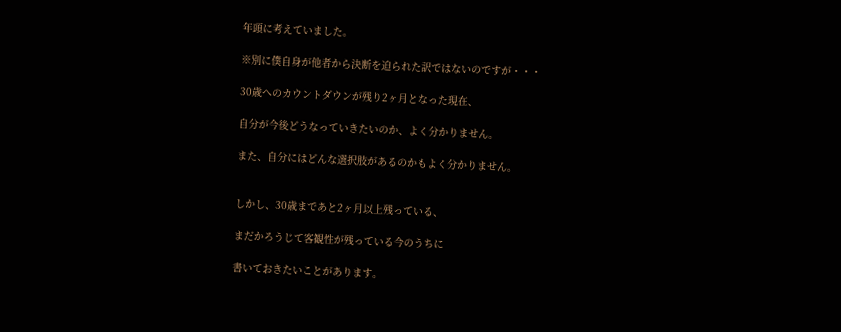年頭に考えていました。

※別に僕自身が他者から決断を迫られた訳ではないのですが・・・

30歳へのカウントダウンが残り2ヶ月となった現在、

自分が今後どうなっていきたいのか、よく分かりません。

また、自分にはどんな選択肢があるのかもよく分かりません。


しかし、30歳まであと2ヶ月以上残っている、

まだかろうじて客観性が残っている今のうちに

書いておきたいことがあります。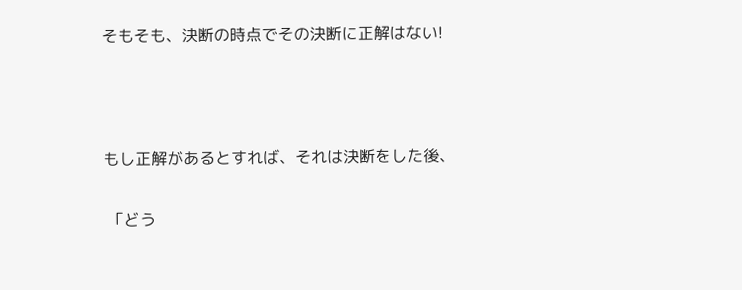そもそも、決断の時点でその決断に正解はない!



もし正解があるとすれば、それは決断をした後、

 「どう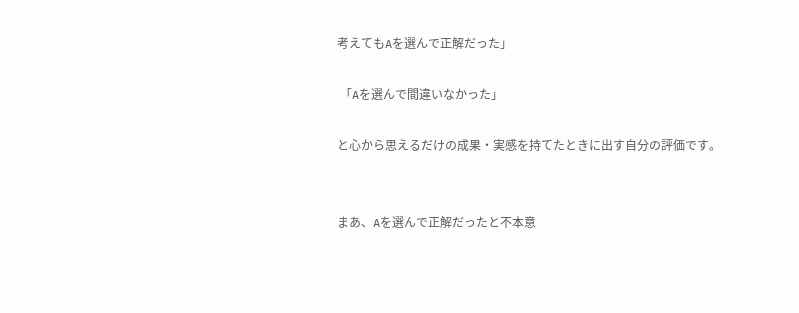考えてもAを選んで正解だった」

 「Aを選んで間違いなかった」

と心から思えるだけの成果・実感を持てたときに出す自分の評価です。


まあ、Aを選んで正解だったと不本意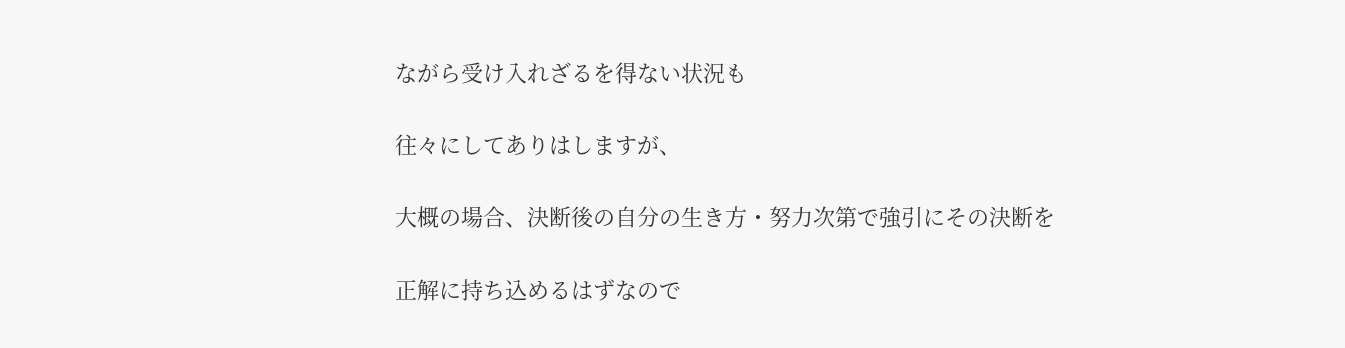ながら受け入れざるを得ない状況も

往々にしてありはしますが、

大概の場合、決断後の自分の生き方・努力次第で強引にその決断を

正解に持ち込めるはずなので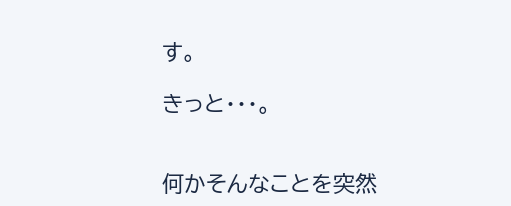す。

きっと・・・。


何かそんなことを突然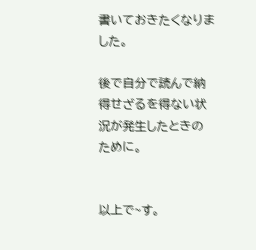書いておきたくなりました。

後で自分で読んで納得せざるを得ない状況が発生したときのために。


以上で~す。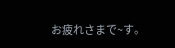お疲れさまで~す。